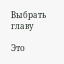Выбрать главу

Это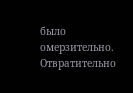было омерзительно. Отвратительно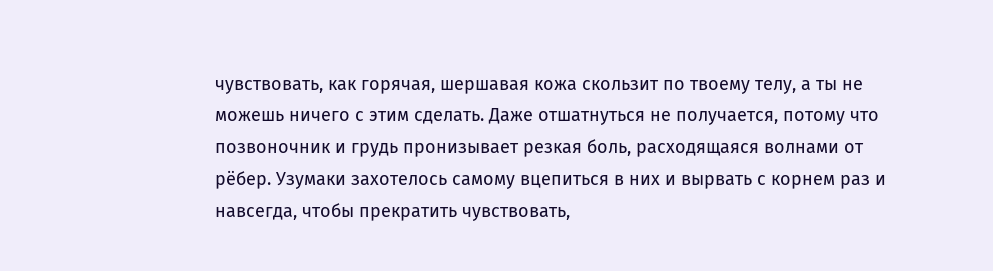чувствовать, как горячая, шершавая кожа скользит по твоему телу, а ты не можешь ничего с этим сделать. Даже отшатнуться не получается, потому что позвоночник и грудь пронизывает резкая боль, расходящаяся волнами от рёбер. Узумаки захотелось самому вцепиться в них и вырвать с корнем раз и навсегда, чтобы прекратить чувствовать,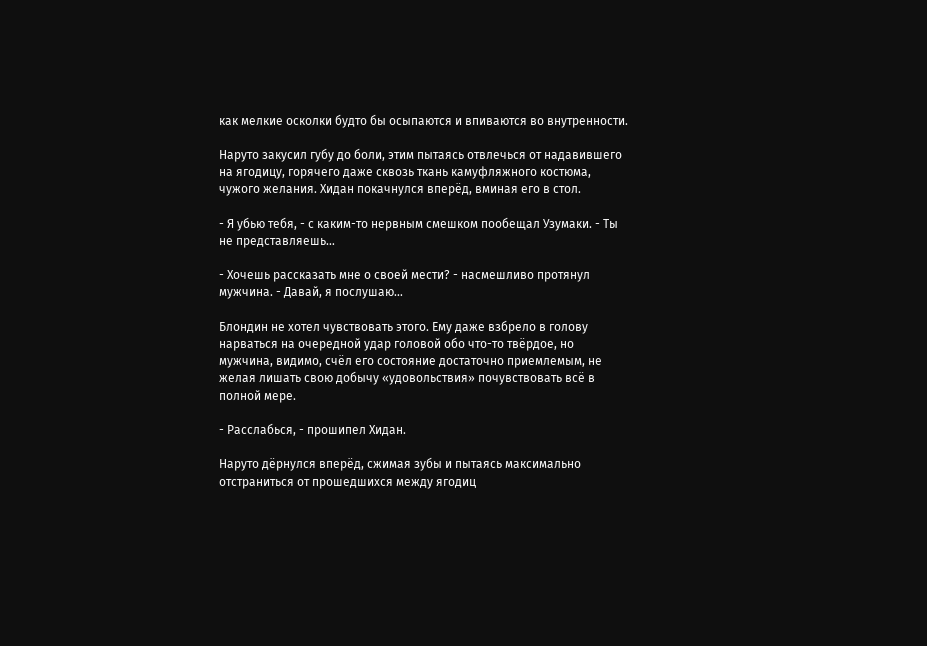как мелкие осколки будто бы осыпаются и впиваются во внутренности.

Наруто закусил губу до боли, этим пытаясь отвлечься от надавившего на ягодицу, горячего даже сквозь ткань камуфляжного костюма, чужого желания. Хидан покачнулся вперёд, вминая его в стол.

- Я убью тебя, - с каким-то нервным смешком пообещал Узумаки. - Ты не представляешь…

- Хочешь рассказать мне о своей мести? - насмешливо протянул мужчина. - Давай, я послушаю…

Блондин не хотел чувствовать этого. Ему даже взбрело в голову нарваться на очередной удар головой обо что-то твёрдое, но мужчина, видимо, счёл его состояние достаточно приемлемым, не желая лишать свою добычу «удовольствия» почувствовать всё в полной мере.

- Расслабься, - прошипел Хидан.

Наруто дёрнулся вперёд, сжимая зубы и пытаясь максимально отстраниться от прошедшихся между ягодиц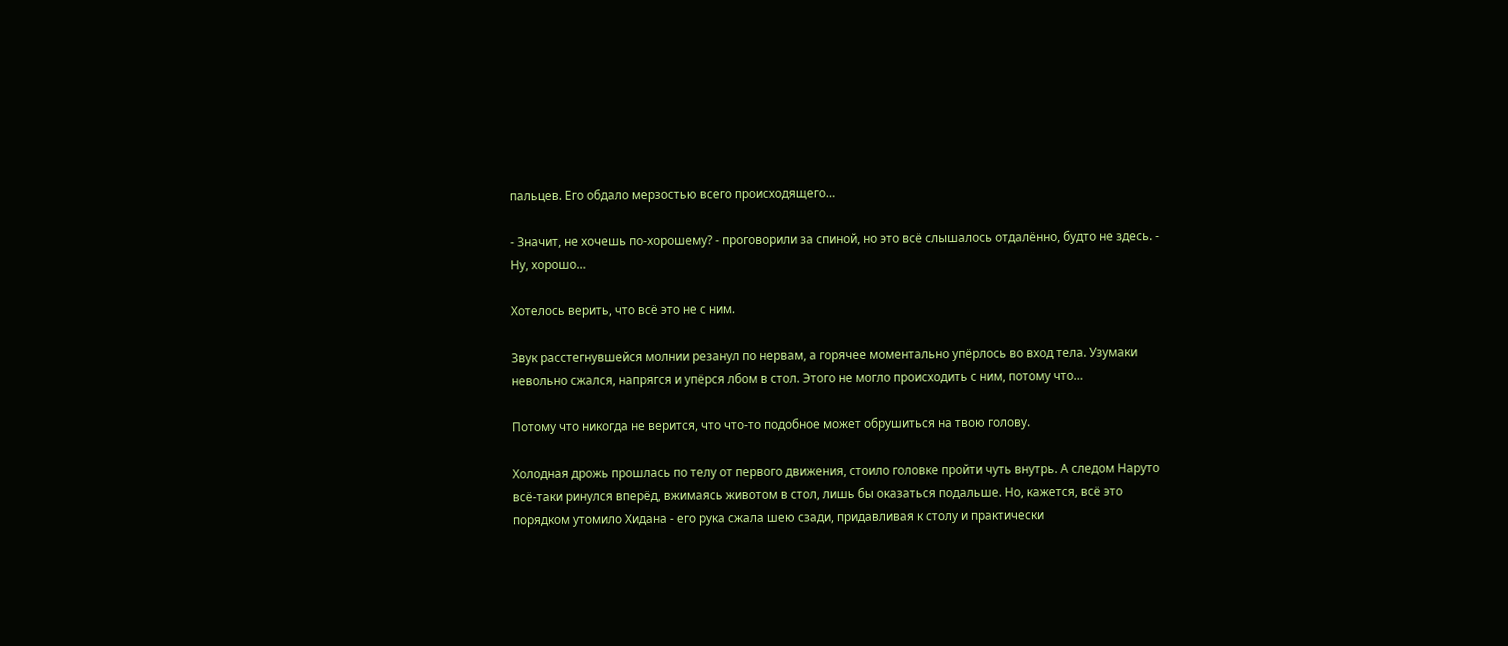пальцев. Его обдало мерзостью всего происходящего…

- Значит, не хочешь по-хорошему? - проговорили за спиной, но это всё слышалось отдалённо, будто не здесь. - Ну, хорошо…

Хотелось верить, что всё это не с ним.

Звук расстегнувшейся молнии резанул по нервам, а горячее моментально упёрлось во вход тела. Узумаки невольно сжался, напрягся и упёрся лбом в стол. Этого не могло происходить с ним, потому что…

Потому что никогда не верится, что что-то подобное может обрушиться на твою голову.

Холодная дрожь прошлась по телу от первого движения, стоило головке пройти чуть внутрь. А следом Наруто всё-таки ринулся вперёд, вжимаясь животом в стол, лишь бы оказаться подальше. Но, кажется, всё это порядком утомило Хидана - его рука сжала шею сзади, придавливая к столу и практически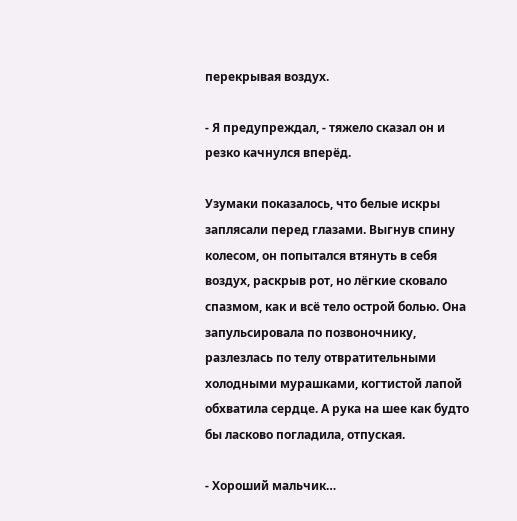перекрывая воздух.

- Я предупреждал, - тяжело сказал он и резко качнулся вперёд.

Узумаки показалось, что белые искры заплясали перед глазами. Выгнув спину колесом, он попытался втянуть в себя воздух, раскрыв рот, но лёгкие сковало спазмом, как и всё тело острой болью. Она запульсировала по позвоночнику, разлезлась по телу отвратительными холодными мурашками, когтистой лапой обхватила сердце. А рука на шее как будто бы ласково погладила, отпуская.

- Хороший мальчик…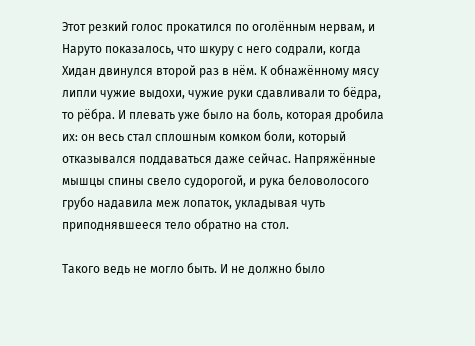Этот резкий голос прокатился по оголённым нервам, и Наруто показалось, что шкуру с него содрали, когда Хидан двинулся второй раз в нём. К обнажённому мясу липли чужие выдохи, чужие руки сдавливали то бёдра, то рёбра. И плевать уже было на боль, которая дробила их: он весь стал сплошным комком боли, который отказывался поддаваться даже сейчас. Напряжённые мышцы спины свело судорогой, и рука беловолосого грубо надавила меж лопаток, укладывая чуть приподнявшееся тело обратно на стол.

Такого ведь не могло быть. И не должно было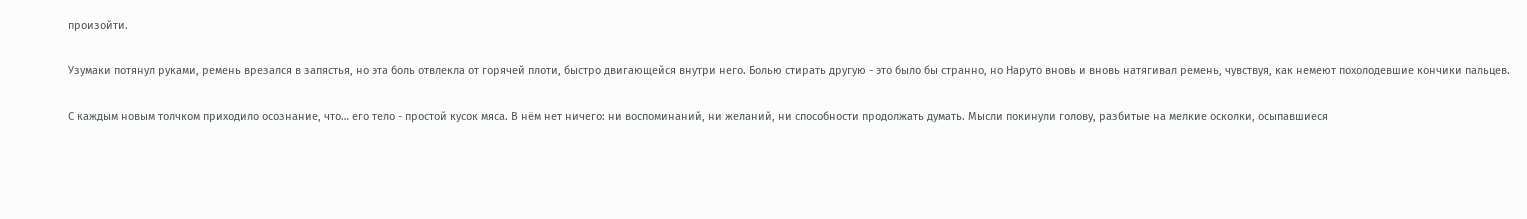произойти.

Узумаки потянул руками, ремень врезался в запястья, но эта боль отвлекла от горячей плоти, быстро двигающейся внутри него. Болью стирать другую - это было бы странно, но Наруто вновь и вновь натягивал ремень, чувствуя, как немеют похолодевшие кончики пальцев.

С каждым новым толчком приходило осознание, что… его тело - простой кусок мяса. В нём нет ничего: ни воспоминаний, ни желаний, ни способности продолжать думать. Мысли покинули голову, разбитые на мелкие осколки, осыпавшиеся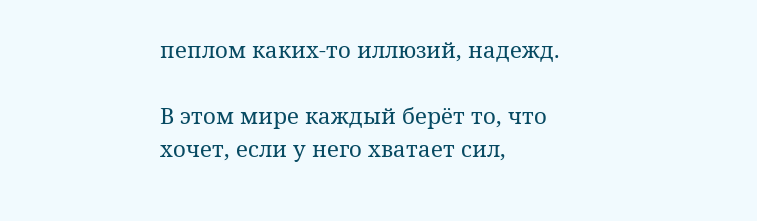пеплом каких-то иллюзий, надежд.

В этом мире каждый берёт то, что хочет, если у него хватает сил,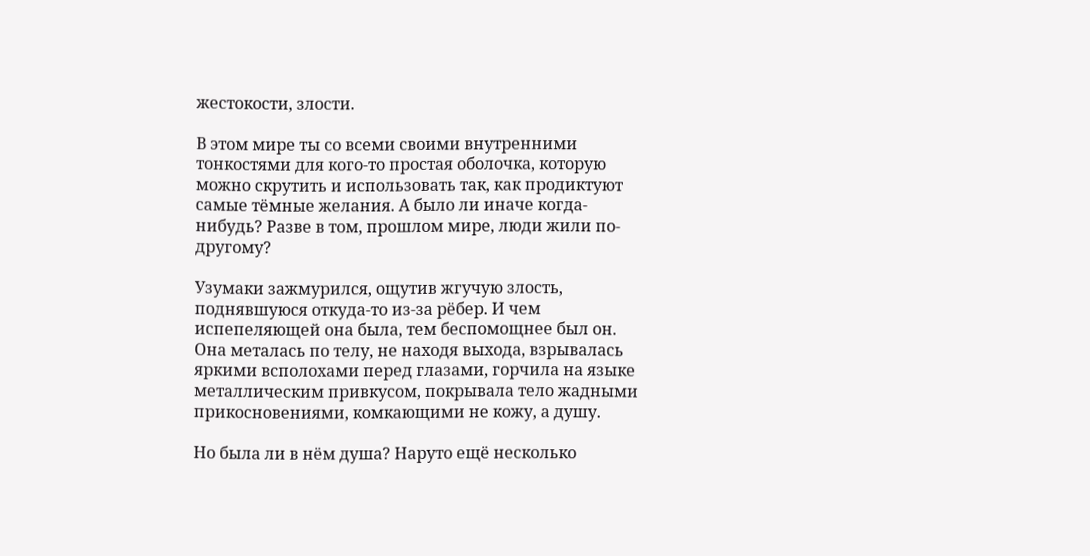жестокости, злости.

В этом мире ты со всеми своими внутренними тонкостями для кого-то простая оболочка, которую можно скрутить и использовать так, как продиктуют самые тёмные желания. А было ли иначе когда-нибудь? Разве в том, прошлом мире, люди жили по-другому?

Узумаки зажмурился, ощутив жгучую злость, поднявшуюся откуда-то из-за рёбер. И чем испепеляющей она была, тем беспомощнее был он. Она металась по телу, не находя выхода, взрывалась яркими всполохами перед глазами, горчила на языке металлическим привкусом, покрывала тело жадными прикосновениями, комкающими не кожу, а душу.

Но была ли в нём душа? Наруто ещё несколько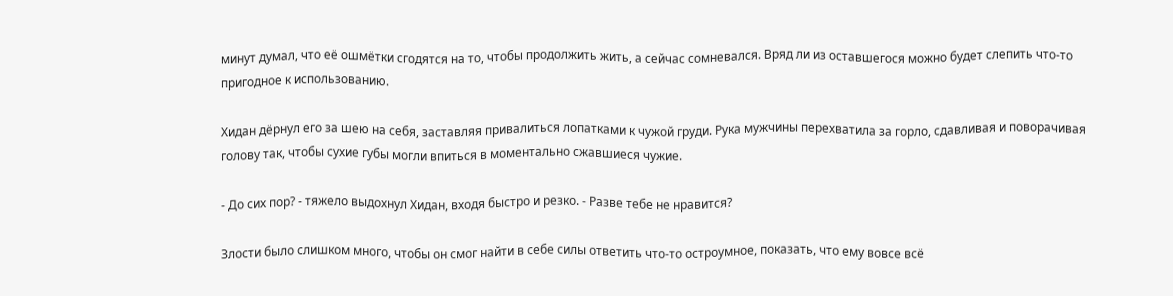минут думал, что её ошмётки сгодятся на то, чтобы продолжить жить, а сейчас сомневался. Вряд ли из оставшегося можно будет слепить что-то пригодное к использованию.

Хидан дёрнул его за шею на себя, заставляя привалиться лопатками к чужой груди. Рука мужчины перехватила за горло, сдавливая и поворачивая голову так, чтобы сухие губы могли впиться в моментально сжавшиеся чужие.

- До сих пор? - тяжело выдохнул Хидан, входя быстро и резко. - Разве тебе не нравится?

Злости было слишком много, чтобы он смог найти в себе силы ответить что-то остроумное, показать, что ему вовсе всё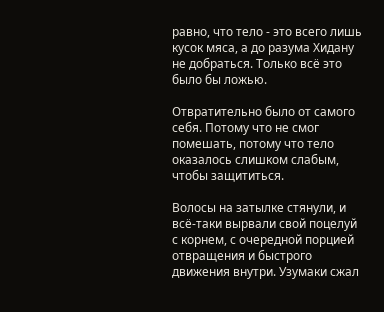равно, что тело - это всего лишь кусок мяса, а до разума Хидану не добраться. Только всё это было бы ложью.

Отвратительно было от самого себя. Потому что не смог помешать, потому что тело оказалось слишком слабым, чтобы защититься.

Волосы на затылке стянули, и всё-таки вырвали свой поцелуй с корнем, с очередной порцией отвращения и быстрого движения внутри. Узумаки сжал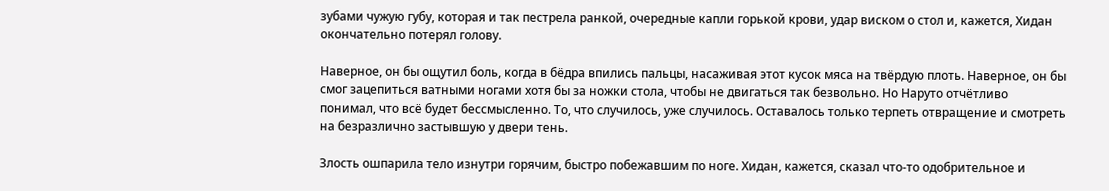зубами чужую губу, которая и так пестрела ранкой, очередные капли горькой крови, удар виском о стол и, кажется, Хидан окончательно потерял голову.

Наверное, он бы ощутил боль, когда в бёдра впились пальцы, насаживая этот кусок мяса на твёрдую плоть. Наверное, он бы смог зацепиться ватными ногами хотя бы за ножки стола, чтобы не двигаться так безвольно. Но Наруто отчётливо понимал, что всё будет бессмысленно. То, что случилось, уже случилось. Оставалось только терпеть отвращение и смотреть на безразлично застывшую у двери тень.

Злость ошпарила тело изнутри горячим, быстро побежавшим по ноге. Хидан, кажется, сказал что-то одобрительное и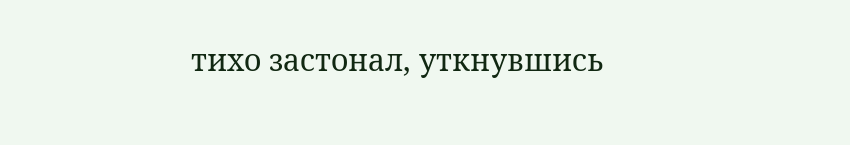тихо застонал, уткнувшись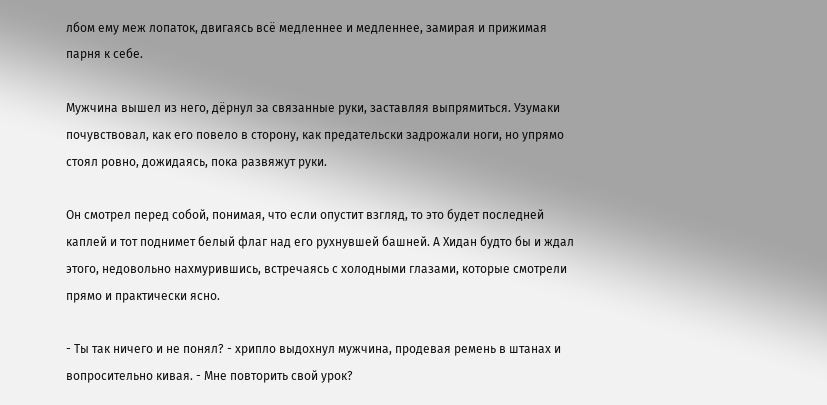лбом ему меж лопаток, двигаясь всё медленнее и медленнее, замирая и прижимая парня к себе.

Мужчина вышел из него, дёрнул за связанные руки, заставляя выпрямиться. Узумаки почувствовал, как его повело в сторону, как предательски задрожали ноги, но упрямо стоял ровно, дожидаясь, пока развяжут руки.

Он смотрел перед собой, понимая, что если опустит взгляд, то это будет последней каплей и тот поднимет белый флаг над его рухнувшей башней. А Хидан будто бы и ждал этого, недовольно нахмурившись, встречаясь с холодными глазами, которые смотрели прямо и практически ясно.

- Ты так ничего и не понял? - хрипло выдохнул мужчина, продевая ремень в штанах и вопросительно кивая. - Мне повторить свой урок?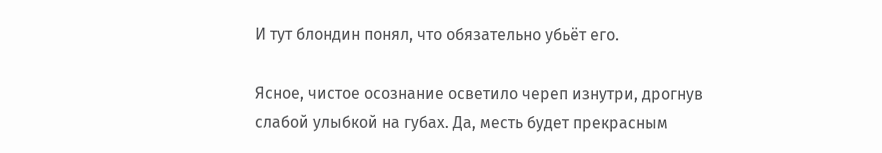И тут блондин понял, что обязательно убьёт его.

Ясное, чистое осознание осветило череп изнутри, дрогнув слабой улыбкой на губах. Да, месть будет прекрасным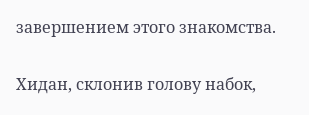завершением этого знакомства.

Хидан, склонив голову набок,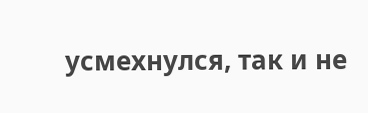усмехнулся, так и не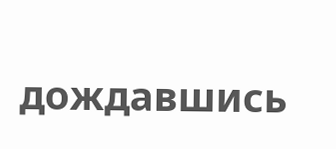дождавшись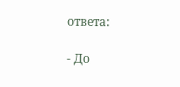ответа:

- До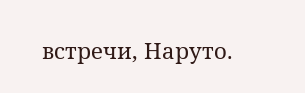встречи, Наруто.